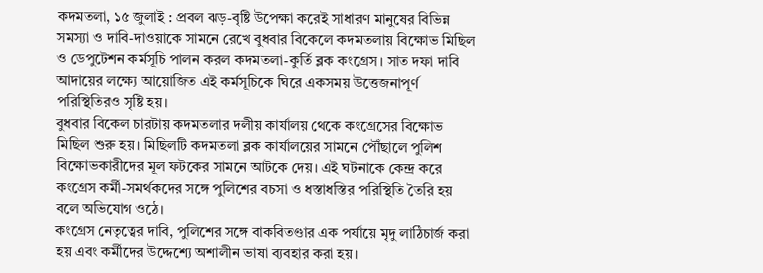কদমতলা, ১৫ জুলাই : প্রবল ঝড়-বৃষ্টি উপেক্ষা করেই সাধারণ মানুষের বিভিন্ন সমস্যা ও দাবি-দাওয়াকে সামনে রেখে বুধবার বিকেলে কদমতলায় বিক্ষোভ মিছিল ও ডেপুটেশন কর্মসূচি পালন করল কদমতলা-কুর্তি ব্লক কংগ্রেস। সাত দফা দাবি আদায়ের লক্ষ্যে আয়োজিত এই কর্মসূচিকে ঘিরে একসময় উত্তেজনাপূর্ণ পরিস্থিতিরও সৃষ্টি হয়।
বুধবার বিকেল চারটায় কদমতলার দলীয় কার্যালয় থেকে কংগ্রেসের বিক্ষোভ মিছিল শুরু হয়। মিছিলটি কদমতলা ব্লক কার্যালয়ের সামনে পৌঁছালে পুলিশ বিক্ষোভকারীদের মূল ফটকের সামনে আটকে দেয়। এই ঘটনাকে কেন্দ্র করে কংগ্রেস কর্মী-সমর্থকদের সঙ্গে পুলিশের বচসা ও ধস্তাধস্তির পরিস্থিতি তৈরি হয় বলে অভিযোগ ওঠে।
কংগ্রেস নেতৃত্বের দাবি, পুলিশের সঙ্গে বাকবিতণ্ডার এক পর্যায়ে মৃদু লাঠিচার্জ করা হয় এবং কর্মীদের উদ্দেশ্যে অশালীন ভাষা ব্যবহার করা হয়।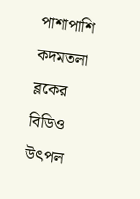পাশাপাশি কদমতলা ব্লকের বিডিও উৎপল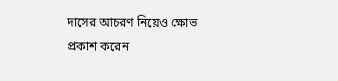দাসের আচরণ নিয়েও ক্ষোভ প্রকাশ করেন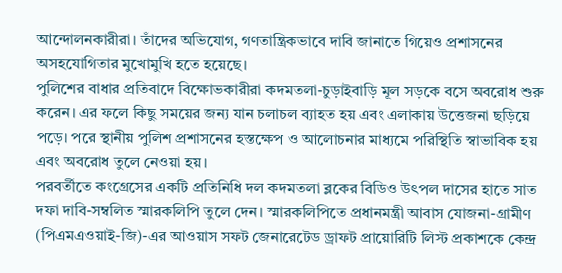আন্দোলনকারীরা। তাঁদের অভিযোগ, গণতান্ত্রিকভাবে দাবি জানাতে গিয়েও প্রশাসনের অসহযোগিতার মুখোমুখি হতে হয়েছে।
পুলিশের বাধার প্রতিবাদে বিক্ষোভকারীরা কদমতলা-চুড়াইবাড়ি মূল সড়কে বসে অবরোধ শুরু করেন। এর ফলে কিছু সময়ের জন্য যান চলাচল ব্যাহত হয় এবং এলাকায় উত্তেজনা ছড়িয়ে পড়ে। পরে স্থানীয় পুলিশ প্রশাসনের হস্তক্ষেপ ও আলোচনার মাধ্যমে পরিস্থিতি স্বাভাবিক হয় এবং অবরোধ তুলে নেওয়া হয়।
পরবর্তীতে কংগ্রেসের একটি প্রতিনিধি দল কদমতলা ব্লকের বিডিও উৎপল দাসের হাতে সাত দফা দাবি-সম্বলিত স্মারকলিপি তুলে দেন। স্মারকলিপিতে প্রধানমন্ত্রী আবাস যোজনা-গ্রামীণ (পিএমএওয়াই-জি)-এর আওয়াস সফট জেনারেটেড ড্রাফট প্রায়োরিটি লিস্ট প্রকাশকে কেন্দ্র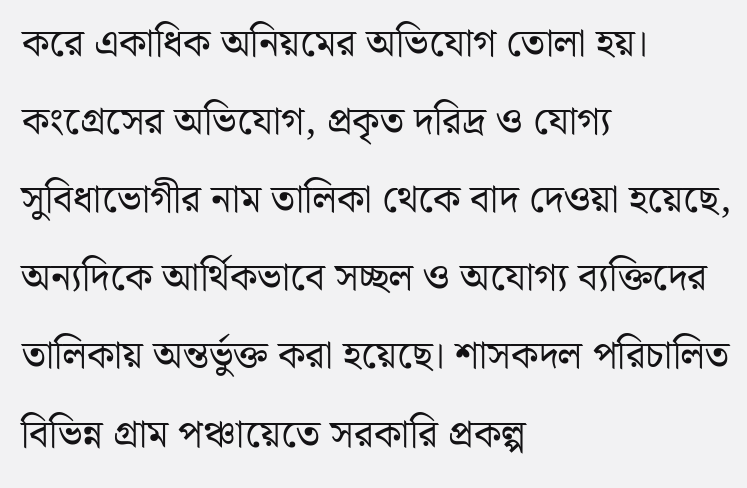করে একাধিক অনিয়মের অভিযোগ তোলা হয়।
কংগ্রেসের অভিযোগ, প্রকৃত দরিদ্র ও যোগ্য সুবিধাভোগীর নাম তালিকা থেকে বাদ দেওয়া হয়েছে, অন্যদিকে আর্থিকভাবে সচ্ছল ও অযোগ্য ব্যক্তিদের তালিকায় অন্তর্ভুক্ত করা হয়েছে। শাসকদল পরিচালিত বিভিন্ন গ্রাম পঞ্চায়েতে সরকারি প্রকল্প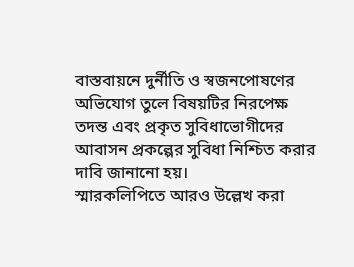বাস্তবায়নে দুর্নীতি ও স্বজনপোষণের অভিযোগ তুলে বিষয়টির নিরপেক্ষ তদন্ত এবং প্রকৃত সুবিধাভোগীদের আবাসন প্রকল্পের সুবিধা নিশ্চিত করার দাবি জানানো হয়।
স্মারকলিপিতে আরও উল্লেখ করা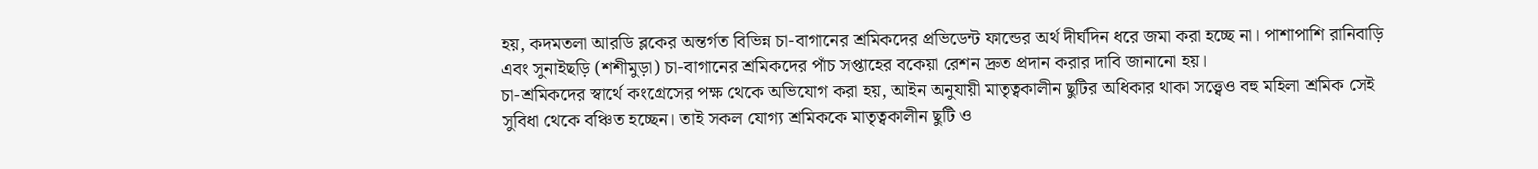হয়, কদমতলা আরডি ব্লকের অন্তর্গত বিভিন্ন চা-বাগানের শ্রমিকদের প্রভিডেন্ট ফান্ডের অর্থ দীর্ঘদিন ধরে জমা করা হচ্ছে না। পাশাপাশি রানিবাড়ি এবং সুনাইছড়ি (শশীমুড়া) চা-বাগানের শ্রমিকদের পাঁচ সপ্তাহের বকেয়া রেশন দ্রুত প্রদান করার দাবি জানানো হয়।
চা-শ্রমিকদের স্বার্থে কংগ্রেসের পক্ষ থেকে অভিযোগ করা হয়, আইন অনুযায়ী মাতৃত্বকালীন ছুটির অধিকার থাকা সত্ত্বেও বহু মহিলা শ্রমিক সেই সুবিধা থেকে বঞ্চিত হচ্ছেন। তাই সকল যোগ্য শ্রমিককে মাতৃত্বকালীন ছুটি ও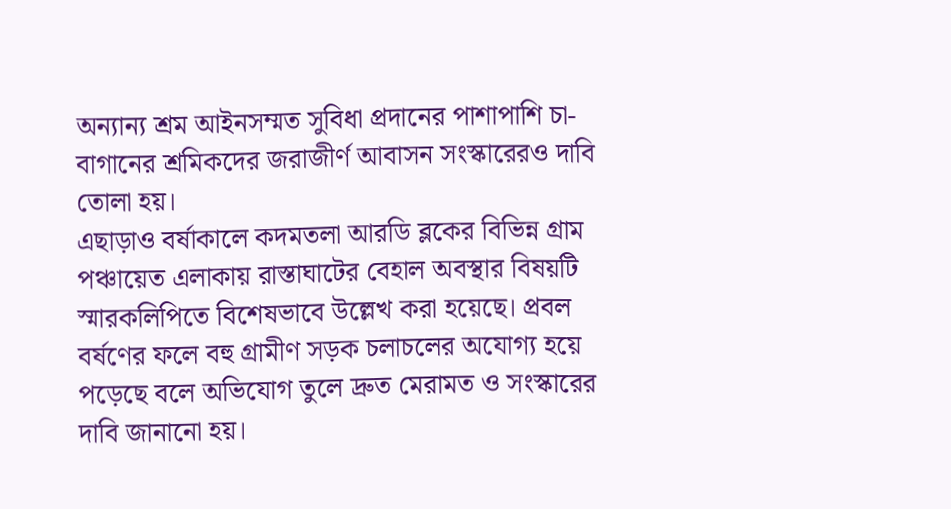অন্যান্য শ্রম আইনসম্মত সুবিধা প্রদানের পাশাপাশি চা-বাগানের শ্রমিকদের জরাজীর্ণ আবাসন সংস্কারেরও দাবি তোলা হয়।
এছাড়াও বর্ষাকালে কদমতলা আরডি ব্লকের বিভিন্ন গ্রাম পঞ্চায়েত এলাকায় রাস্তাঘাটের বেহাল অবস্থার বিষয়টি স্মারকলিপিতে বিশেষভাবে উল্লেখ করা হয়েছে। প্রবল বর্ষণের ফলে বহু গ্রামীণ সড়ক চলাচলের অযোগ্য হয়ে পড়েছে বলে অভিযোগ তুলে দ্রুত মেরামত ও সংস্কারের দাবি জানানো হয়।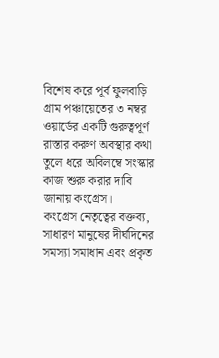বিশেষ করে পূর্ব ফুলবাড়ি গ্রাম পঞ্চায়েতের ৩ নম্বর ওয়ার্ডের একটি গুরুত্বপূর্ণ রাস্তার করুণ অবস্থার কথা তুলে ধরে অবিলম্বে সংস্কার কাজ শুরু করার দাবি জানায় কংগ্রেস।
কংগ্রেস নেতৃত্বের বক্তব্য, সাধারণ মানুষের দীর্ঘদিনের সমস্যা সমাধান এবং প্রকৃত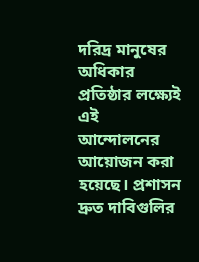দরিদ্র মানুষের অধিকার প্রতিষ্ঠার লক্ষ্যেই এই আন্দোলনের আয়োজন করা হয়েছে। প্রশাসন দ্রুত দাবিগুলির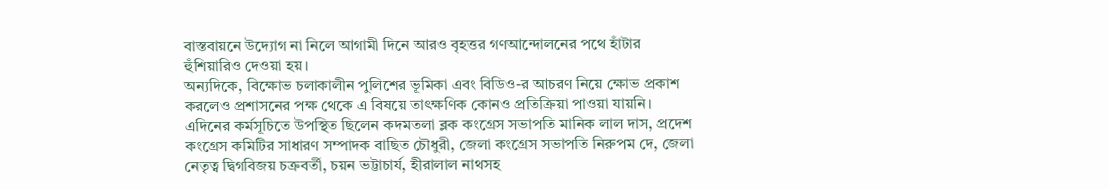বাস্তবায়নে উদ্যোগ না নিলে আগামী দিনে আরও বৃহত্তর গণআন্দোলনের পথে হাঁটার হুঁশিয়ারিও দেওয়া হয়।
অন্যদিকে, বিক্ষোভ চলাকালীন পুলিশের ভূমিকা এবং বিডিও-র আচরণ নিয়ে ক্ষোভ প্রকাশ করলেও প্রশাসনের পক্ষ থেকে এ বিষয়ে তাৎক্ষণিক কোনও প্রতিক্রিয়া পাওয়া যায়নি।
এদিনের কর্মসূচিতে উপস্থিত ছিলেন কদমতলা ব্লক কংগ্রেস সভাপতি মানিক লাল দাস, প্রদেশ কংগ্রেস কমিটির সাধারণ সম্পাদক বাছিত চৌধুরী, জেলা কংগ্রেস সভাপতি নিরুপম দে, জেলা নেতৃত্ব দ্বিগবিজয় চক্রবর্তী, চয়ন ভট্টাচার্য, হীরালাল নাথসহ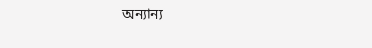অন্যান্য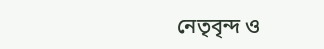নেতৃবৃন্দ ও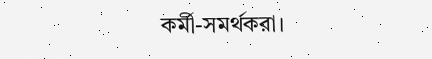কর্মী-সমর্থকরা।